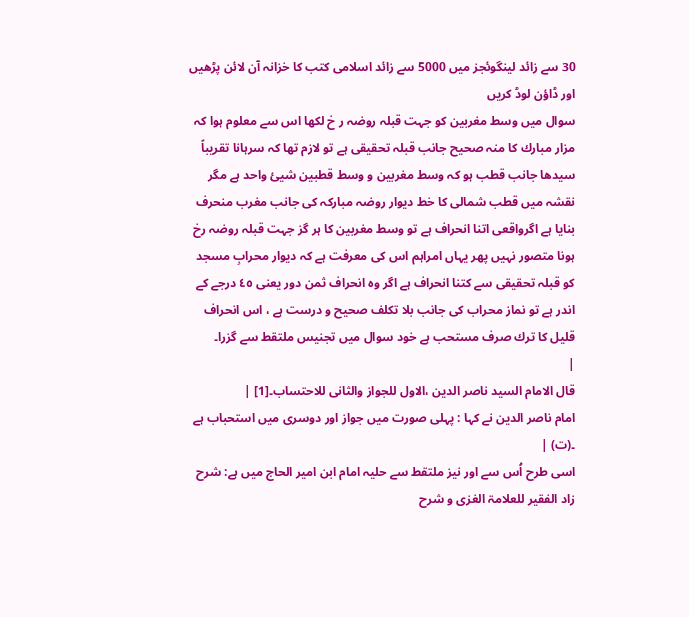30 سے زائد لینگوئجز میں 5000 سے زائد اسلامی کتب کا خزانہ آن لائن پڑھیں اور ڈاؤن لوڈ کریں
سوال میں وسط مغربین کو جہت قبلہ روضہ ر خ لکھا اس سے معلوم ہوا کہ مزار مبارك کا منہ صحیح جانب قبلہ تحقیقی ہے تو لازم تھا کہ سرہانا تقریباً سیدھا جانب قطب ہو کہ وسط مغربین و وسط قطبین شیئ واحد ہے مگر نقشہ میں قطب شمالی کا خط دیوار روضہ مبارکہ کی جانب مغرب منحرف بنایا ہے اگرواقعی اتنا انحراف ہے تو وسط مغربین کا ہر گز جہت قبلہ روضہ رخ ہونا متصور نہیں پھر یہاں امراہم اس کی معرفت ہے کہ دیوار محرابِ مسجد کو قبلہ تحقیقی سے کتنا انحراف ہے اگر وہ انحراف ثمن دور یعنی ٤٥ درجے کے اندر ہے تو نماز محراب کی جانب بلا تکلف صحیح و درست ہے ، اس انحراف قلیل کا ترك صرف مستحب ہے خود سوال میں تجنیس ملتقط سے گزرا۔
|
قال الامام السید ناصر الدین ،الاول للجواز والثانی للاحتساب۔[1] |
امام ناصر الدین نے کہا : پہلی صورت میں جواز اور دوسری میں استحباب ہے ۔(ت) |
اسی طرح اُس سے اور نیز ملتقط سے حلیہ امام ابن امیر الحاج میں ہے: شرح زاد الفقیر للعلامۃ الغزی و شرح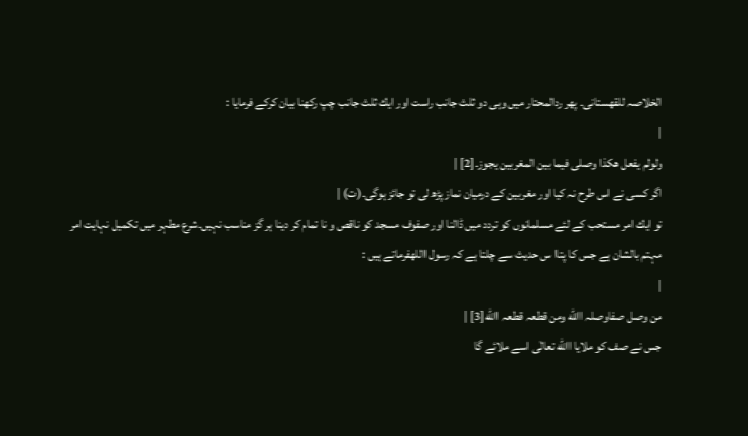الخلاصہ للقھستانی۔ پھر ردالمحتار میں وہی دو ثلث جانب راست اور ایك ثلث جانب چپ رکھنا بیان کرکے فرمایا :
|
ولولم یفعل ھکذا وصلی فیما بین المغربین یجوز۔[2] |
اگر کسی نے اس طرح نہ کیا اور مغربین کے درمیان نماز پڑھ لی تو جائز ہوگی۔(ت) |
تو ایك امر مستحب کے لئے مسلمانوں کو تردد میں ڈالنا اور صفوف مسجد کو ناقص و نا تمام کر دینا ہر گز مناسب نہیں۔شرع مطہر میں تکمیل نہایت امر مہتم بالشان ہے جس کا پتاا س حدیث سے چلتا ہے کہ رسول االلهفرماتے ہیں :
|
من وصل صفاوصلہ االله ومن قطعہ قطعہ االله[3] |
جس نے صف کو ملایا االله تعالٰی اسے ملائے گا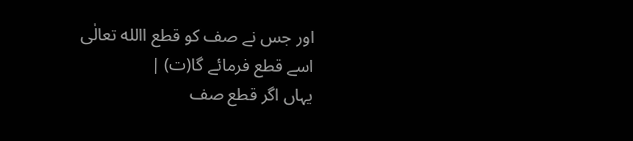اور جس نے صف کو قطع االله تعالٰی اسے قطع فرمائے گا(ت) |
یہاں اگر قطع صف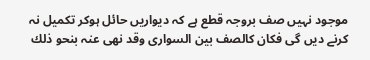موجود نہیں صف بروجہ قطع ہے کہ دیواریں حائل ہوکر تکمیل نہ کرنے دیں گی فکان کالصف بین السواری وقد نھی عنہ بنحو ذلك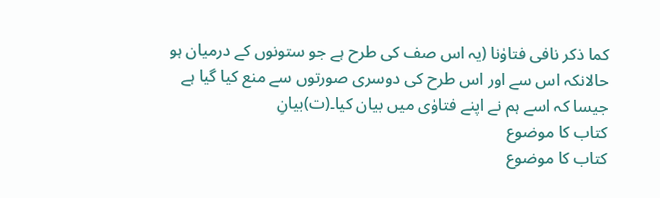کما ذکر نافی فتاوٰنا (یہ اس صف کی طرح ہے جو ستونوں کے درمیان ہو حالانکہ اس سے اور اس طرح کی دوسری صورتوں سے منع کیا گیا ہے جیسا کہ اسے ہم نے اپنے فتاوٰی میں بیان کیا۔(ت)بیانِ
کتاب کا موضوع
کتاب کا موضوع